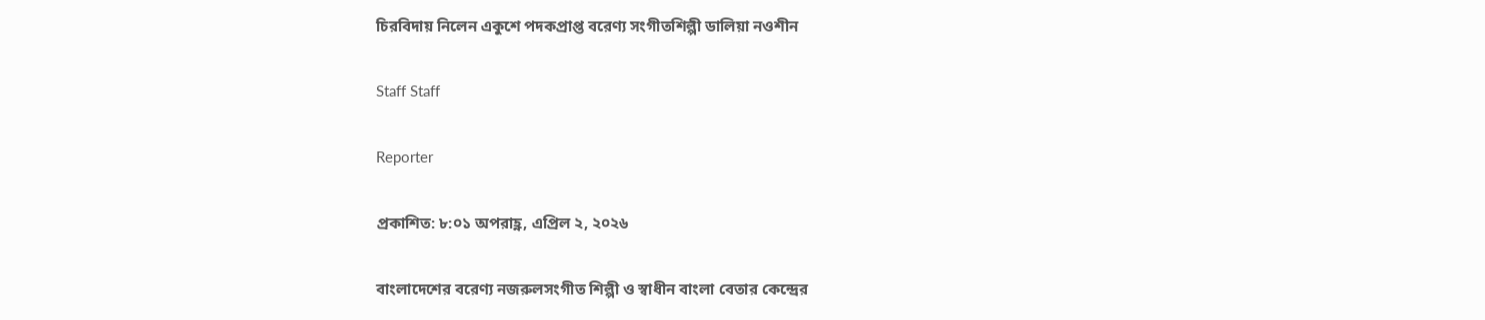চিরবিদায় নিলেন একুশে পদকপ্রাপ্ত বরেণ্য সংগীতশিল্পী ডালিয়া নওশীন

Staff Staff

Reporter

প্রকাশিত: ৮:০১ অপরাহ্ণ, এপ্রিল ২, ২০২৬

বাংলাদেশের বরেণ্য নজরুলসংগীত শিল্পী ও স্বাধীন বাংলা বেতার কেন্দ্রের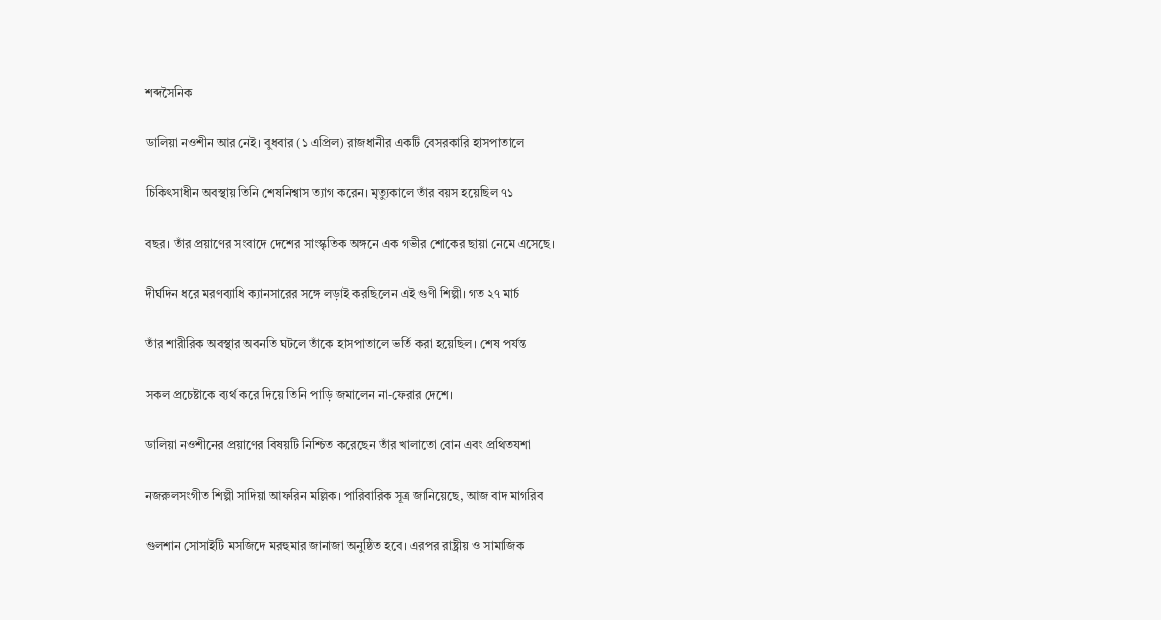শব্দসৈনিক

ডালিয়া নওশীন আর নেই। বুধবার (১ এপ্রিল) রাজধানীর একটি বেসরকারি হাসপাতালে

চিকিৎসাধীন অবস্থায় তিনি শেষনিশ্বাস ত্যাগ করেন। মৃত্যুকালে তাঁর বয়স হয়েছিল ৭১

বছর। তাঁর প্রয়াণের সংবাদে দেশের সাংস্কৃতিক অঙ্গনে এক গভীর শোকের ছায়া নেমে এসেছে।

দীর্ঘদিন ধরে মরণব্যাধি ক্যানসারের সঙ্গে লড়াই করছিলেন এই গুণী শিল্পী। গত ২৭ মার্চ

তাঁর শারীরিক অবস্থার অবনতি ঘটলে তাঁকে হাসপাতালে ভর্তি করা হয়েছিল। শেষ পর্যন্ত

সকল প্রচেষ্টাকে ব্যর্থ করে দিয়ে তিনি পাড়ি জমালেন না-ফেরার দেশে।

ডালিয়া নওশীনের প্রয়াণের বিষয়টি নিশ্চিত করেছেন তাঁর খালাতো বোন এবং প্রথিতযশা

নজরুলসংগীত শিল্পী সাদিয়া আফরিন মল্লিক। পারিবারিক সূত্র জানিয়েছে, আজ বাদ মাগরিব

গুলশান সোসাইটি মসজিদে মরহুমার জানাজা অনুষ্ঠিত হবে। এরপর রাষ্ট্রীয় ও সামাজিক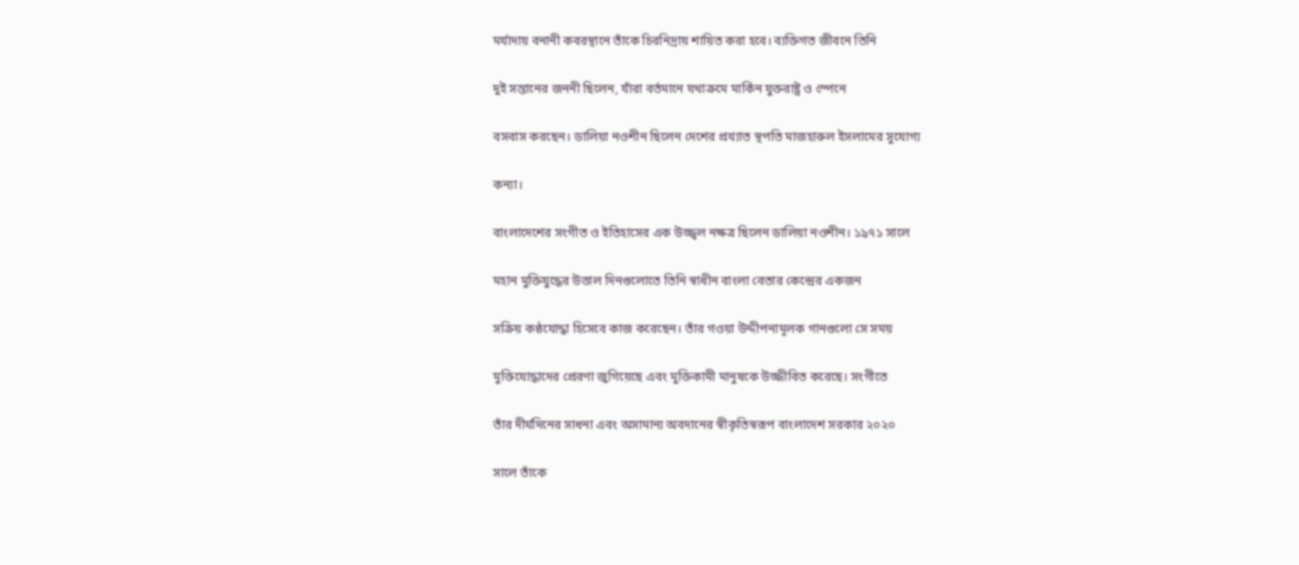মর্যাদায় বনানী কবরস্থানে তাঁকে চিরনিদ্রায় শায়িত করা হবে। ব্যক্তিগত জীবনে তিনি

দুই সন্তানের জননী ছিলেন, যাঁরা বর্তমানে যথাক্রমে মার্কিন যুক্তরাষ্ট্র ও স্পেনে

বসবাস করছেন। ডালিয়া নওশীন ছিলেন দেশের প্রখ্যাত স্থপতি মাজহারুল ইসলামের সুযোগ্য

কন্যা।

বাংলাদেশের সংগীত ও ইতিহাসের এক উজ্জ্বল নক্ষত্র ছিলেন ডালিয়া নওশীন। ১৯৭১ সালে

মহান মুক্তিযুদ্ধের উত্তাল দিনগুলোতে তিনি স্বাধীন বাংলা বেতার কেন্দ্রের একজন

সক্রিয় কণ্ঠযোদ্ধা হিসেবে কাজ করেছেন। তাঁর গওয়া উদ্দীপনামূলক গানগুলো সে সময়

মুক্তিযোদ্ধাদের প্রেরণা জুগিয়েছে এবং মুক্তিকামী মানুষকে উজ্জীবিত করেছে। সংগীতে

তাঁর দীর্ঘদিনের সাধনা এবং অসামান্য অবদানের স্বীকৃতিস্বরূপ বাংলাদেশ সরকার ২০২০

সালে তাঁকে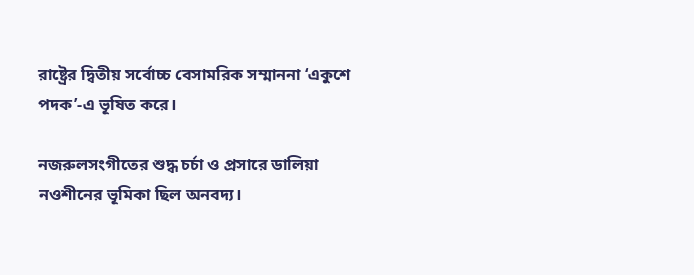রাষ্ট্রের দ্বিতীয় সর্বোচ্চ বেসামরিক সম্মাননা ‘একুশে পদক’-এ ভূষিত করে।

নজরুলসংগীতের শুদ্ধ চর্চা ও প্রসারে ডালিয়া নওশীনের ভূমিকা ছিল অনবদ্য।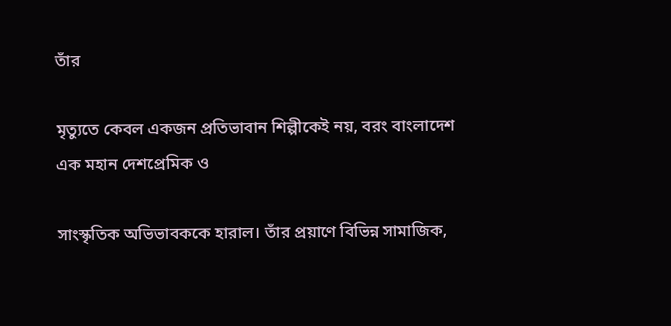তাঁর

মৃত্যুতে কেবল একজন প্রতিভাবান শিল্পীকেই নয়, বরং বাংলাদেশ এক মহান দেশপ্রেমিক ও

সাংস্কৃতিক অভিভাবককে হারাল। তাঁর প্রয়াণে বিভিন্ন সামাজিক,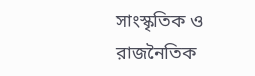সাংস্কৃতিক ও রাজনৈতিক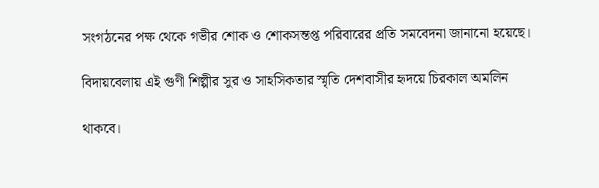সংগঠনের পক্ষ থেকে গভীর শোক ও শোকসন্তপ্ত পরিবারের প্রতি সমবেদনা জানানো হয়েছে।

বিদায়বেলায় এই গুণী শিল্পীর সুর ও সাহসিকতার স্মৃতি দেশবাসীর হৃদয়ে চিরকাল অমলিন

থাকবে।